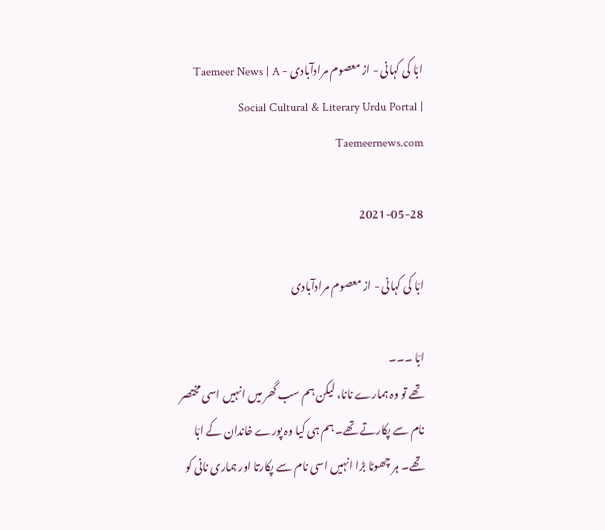ابّا کی کہانی - از معصوم مرادآبادی - Taemeer News | A Social Cultural & Literary Urdu Portal | Taemeernews.com

2021-05-28

ابّا کی کہانی - از معصوم مرادآبادی

ابّا ۔۔۔
تھے تو وہ ہمارے نانا، لیکن ہم سب گھر میں انہیں اسی مختصر نام سے پکارتے تھے۔ ہم ہی کیا وہ پورے خاندان کے ابّا تھے۔ ہر چھوٹا بڑا انہیں اسی نام سے پکارتا اور ہماری نانی کو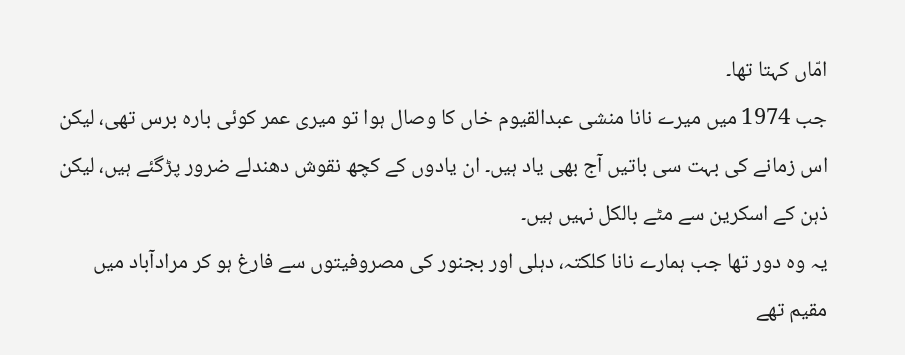امّاں کہتا تھا۔
جب 1974 میں میرے نانا منشی عبدالقیوم خاں کا وصال ہوا تو میری عمر کوئی بارہ برس تھی، لیکن اس زمانے کی بہت سی باتیں آج بھی یاد ہیں۔ ان یادوں کے کچھ نقوش دھندلے ضرور پڑگئے ہیں، لیکن ذہن کے اسکرین سے مٹے بالکل نہیں ہیں۔
یہ وہ دور تھا جب ہمارے نانا کلکتہ، دہلی اور بجنور کی مصروفیتوں سے فارغ ہو کر مرادآباد میں مقیم تھے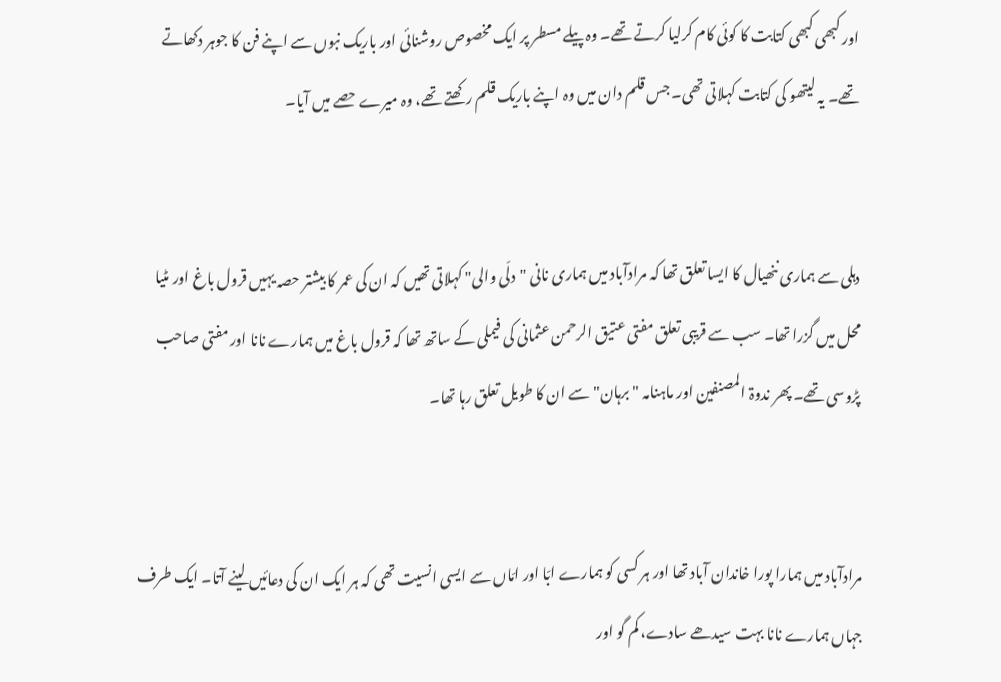اور کبھی کبھی کتابت کا کوئی کام کرلیا کرتے تھے۔ وہ پیلے مسطر پر ایک مخصوص روشنائی اور باریک نبوں سے اپنے فن کا جوہر دکھاتے تھے۔ یہ لیتھو کی کتابت کہلاتی تھی۔ جس قلم دان میں وہ اپنے باریک قلم رکھتے تھے، وہ میرے حصے میں آیا۔


دہلی سے ہماری ننھیال کا ایسا تعلق تھا کہ مرادآباد میں ہماری نانی "دلّی والی" کہلاتی تھیں کہ ان کی عمر کا بیشتر حصہ یہیں قرول باغ اور مٹیا محل میں گزرا تھا۔ سب سے قریبی تعلق مفتی عتیق الرحمن عثمانی کی فیملی کے ساتھ تھا کہ قرول باغ میں ہمارے نانا اور مفتی صاحب پڑوسی تھے۔ پھر ندوۃ المصنفین اور ماہنامہ "برہان" سے ان کا طویل تعلق رہا تھا۔


مرادآباد میں ہمارا پورا خاندان آباد تھا اور ہر کسی کو ہمارے ابّا اور امّاں سے ایسی انسیت تھی کہ ہر ایک ان کی دعائیں لینے آتا۔ ایک طرف جہاں ہمارے نانا بہت سیدھے سادے، کم گو اور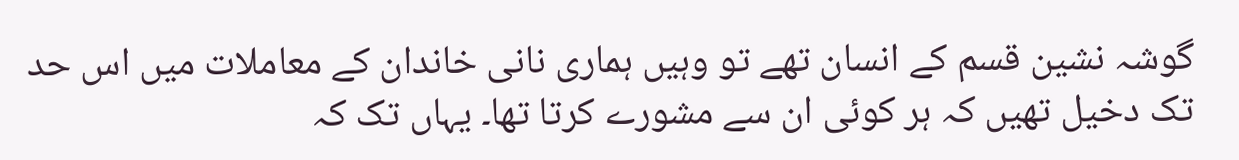گوشہ نشین قسم کے انسان تھے تو وہیں ہماری نانی خاندان کے معاملات میں اس حد تک دخیل تھیں کہ ہر کوئی ان سے مشورے کرتا تھا۔ یہاں تک کہ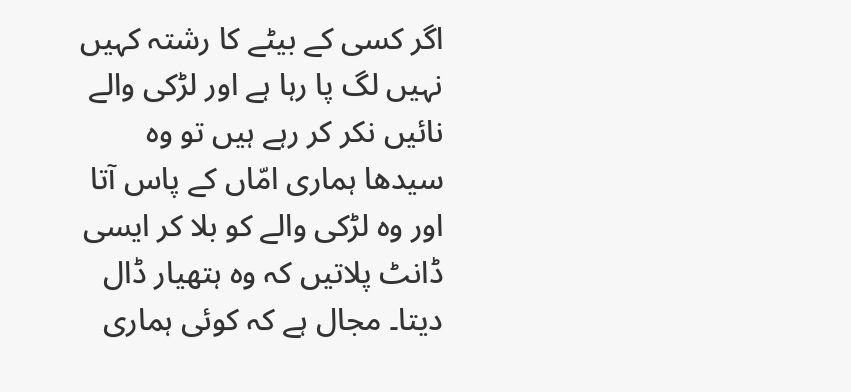اگر کسی کے بیٹے کا رشتہ کہیں نہیں لگ پا رہا ہے اور لڑکی والے نائیں نکر کر رہے ہیں تو وہ سیدھا ہماری امّاں کے پاس آتا اور وہ لڑکی والے کو بلا کر ایسی ڈانٹ پلاتیں کہ وہ ہتھیار ڈال دیتا۔ مجال ہے کہ کوئی ہماری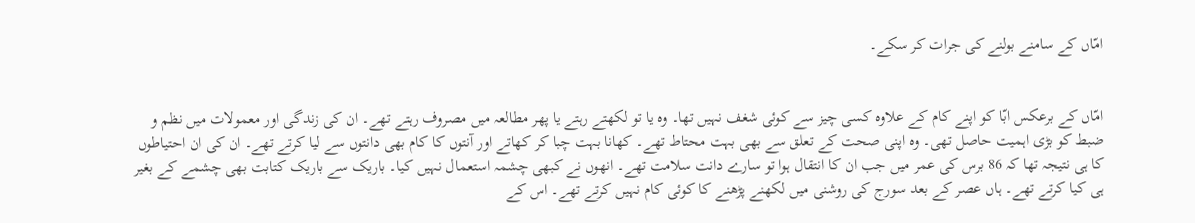امّاں کے سامنے بولنے کی جرات کر سکے۔


امّاں کے برعکس ابّا کو اپنے کام کے علاوہ کسی چیز سے کوئی شغف نہیں تھا۔ وہ یا تو لکھتے رہتے یا پھر مطالعہ میں مصروف رہتے تھے۔ ان کی زندگی اور معمولات میں نظم و ضبط کو بڑی اہمیت حاصل تھی۔ وہ اپنی صحت کے تعلق سے بھی بہت محتاط تھے۔ کھانا بہت چبا کر کھاتے اور آنتوں کا کام بھی دانتوں سے لیا کرتے تھے۔ ان کی ان احتیاطوں کا ہی نتیجہ تھا کہ 86 برس کی عمر میں جب ان کا انتقال ہوا تو سارے دانت سلامت تھے۔ انھوں نے کبھی چشمہ استعمال نہیں کیا۔ باریک سے باریک کتابت بھی چشمے کے بغیر ہی کیا کرتے تھے۔ ہاں عصر کے بعد سورج کی روشنی میں لکھنے پڑھنے کا کوئی کام نہیں کرتے تھے۔ اس کے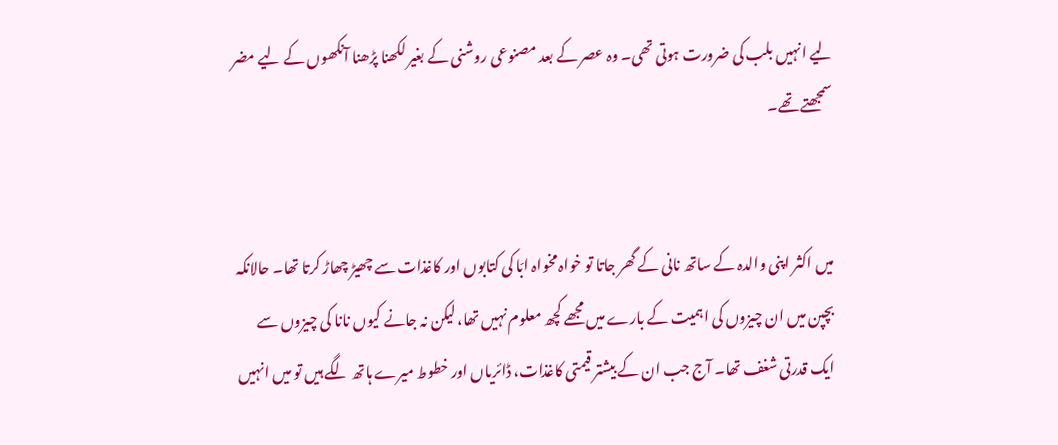لیے انہیں بلب کی ضرورت ہوتی تھی۔ وہ عصر کے بعد مصنوعی روشنی کے بغیر لکھنا پڑھنا آنکھوں کے لیے مضر سمجھتے تھے۔


میں اکثر اپنی والدہ کے ساتھ نانی کے گھر جاتا تو خواہ مخواہ ابّا کی کتابوں اور کاغذات سے چھیڑ چھاڑ کرتا تھا۔ حالانکہ بچپن میں ان چیزوں کی اہمیت کے بارے میں مجھے کچھ معلوم نہیں تھا، لیکن نہ جانے کیوں نانا کی چیزوں سے ایک قدرتی شغف تھا۔ آج جب ان کے بیشتر قیمتی کاغذات، ڈائریاں اور خطوط میرے ہاتھ لگے ہیں تو میں انہیں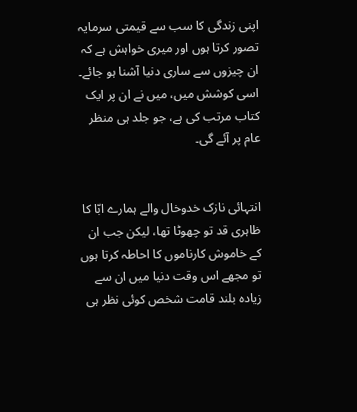اپنی زندگی کا سب سے قیمتی سرمایہ تصور کرتا ہوں اور میری خواہش ہے کہ ان چیزوں سے ساری دنیا آشنا ہو جائے۔ اسی کوشش میں، میں نے ان پر ایک کتاب مرتب کی ہے، جو جلد ہی منظر عام پر آئے گی۔


انتہائی نازک خدوخال والے ہمارے ابّا کا ظاہری قد تو چھوٹا تھا، لیکن جب ان کے خاموش کارناموں کا احاطہ کرتا ہوں تو مجھے اس وقت دنیا میں ان سے زیادہ بلند قامت شخص کوئی نظر ہی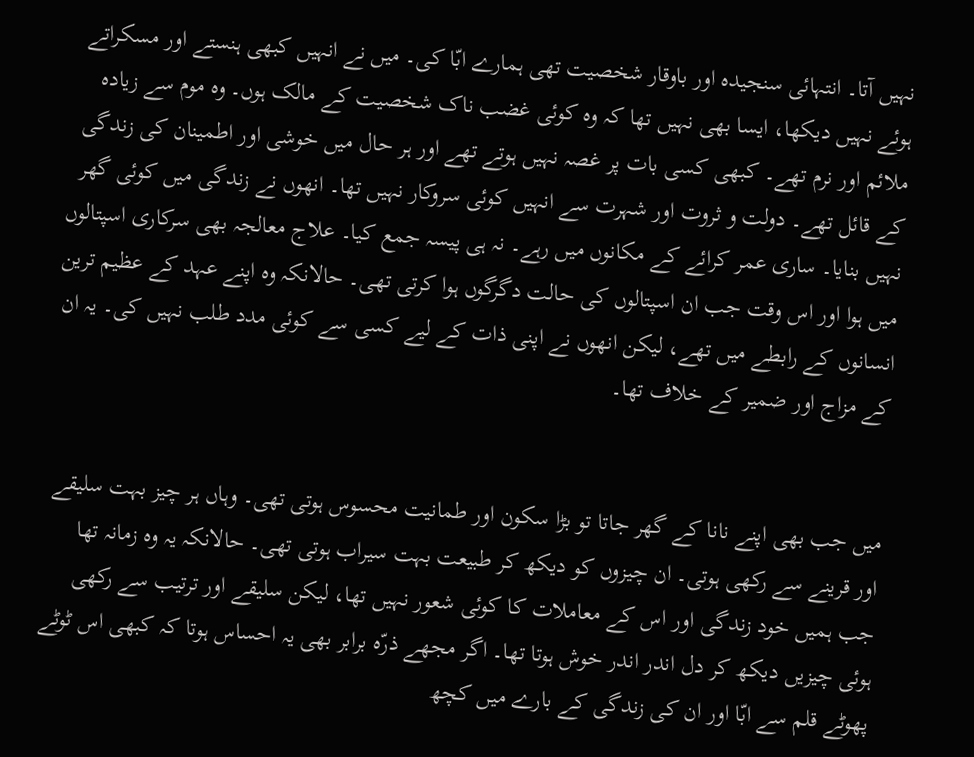نہیں آتا۔ انتہائی سنجیدہ اور باوقار شخصیت تھی ہمارے ابّا کی۔ میں نے انہیں کبھی ہنستے اور مسکراتے ہوئے نہیں دیکھا، ایسا بھی نہیں تھا کہ وہ کوئی غضب ناک شخصیت کے مالک ہوں۔ وہ موم سے زیادہ ملائم اور نرم تھے۔ کبھی کسی بات پر غصہ نہیں ہوتے تھے اور ہر حال میں خوشی اور اطمینان کی زندگی کے قائل تھے۔ دولت و ثروت اور شہرت سے انہیں کوئی سروکار نہیں تھا۔ انھوں نے زندگی میں کوئی گھر نہیں بنایا۔ ساری عمر کرائے کے مکانوں میں رہے۔ نہ ہی پیسہ جمع کیا۔ علاج معالجہ بھی سرکاری اسپتالوں میں ہوا اور اس وقت جب ان اسپتالوں کی حالت دگرگوں ہوا کرتی تھی۔ حالانکہ وہ اپنے عہد کے عظیم ترین انسانوں کے رابطے میں تھے، لیکن انھوں نے اپنی ذات کے لیے کسی سے کوئی مدد طلب نہیں کی۔ یہ ان کے مزاج اور ضمیر کے خلاف تھا۔


میں جب بھی اپنے نانا کے گھر جاتا تو بڑا سکون اور طمانیت محسوس ہوتی تھی۔ وہاں ہر چیز بہت سلیقے اور قرینے سے رکھی ہوتی۔ ان چیزوں کو دیکھ کر طبیعت بہت سیراب ہوتی تھی۔ حالانکہ یہ وہ زمانہ تھا جب ہمیں خود زندگی اور اس کے معاملات کا کوئی شعور نہیں تھا، لیکن سلیقے اور ترتیب سے رکھی ہوئی چیزیں دیکھ کر دل اندر اندر خوش ہوتا تھا۔ اگر مجھے ذرّہ برابر بھی یہ احساس ہوتا کہ کبھی اس ٹوٹے پھوٹے قلم سے ابّا اور ان کی زندگی کے بارے میں کچھ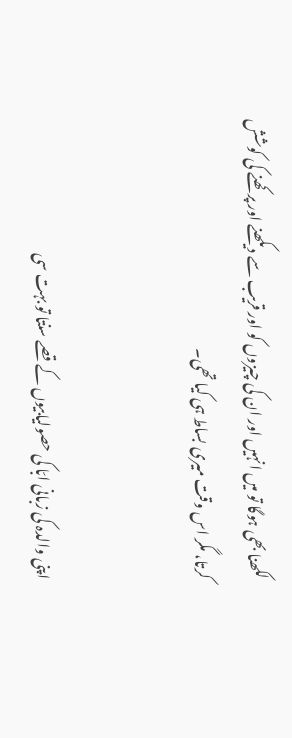لکھنا بھی ہوگا تو میں انہیں اور ان کی چیزوں کو اور قریب سے دیکھنے اور پرکھنے کی کوشش کرتا، مگر اس وقت میری بساط ہی کیا تھی۔


اپنی والدہ کی زبانی ابّا کی حصولیابیوں کے قصے سنتا تو بہت سی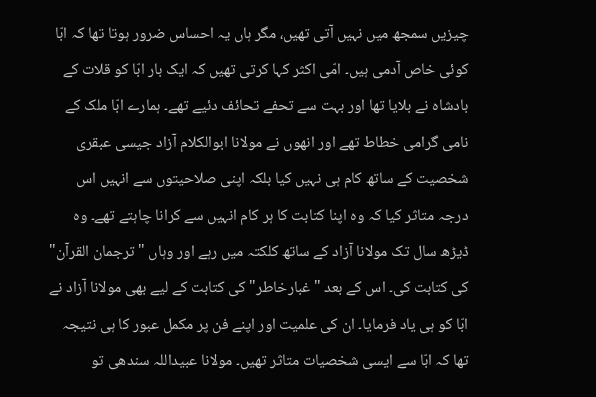چیزیں سمجھ میں نہیں آتی تھیں، مگر ہاں یہ احساس ضرور ہوتا تھا کہ ابّا کوئی خاص آدمی ہیں۔ امّی اکثر کہا کرتی تھیں کہ ایک بار ابّا کو قلات کے بادشاہ نے بلایا تھا اور بہت سے تحفے تحائف دئیے تھے۔ ہمارے ابّا ملک کے نامی گرامی خطاط تھے اور انھوں نے مولانا ابوالکلام آزاد جیسی عبقری شخصیت کے ساتھ کام ہی نہیں کیا بلکہ اپنی صلاحیتوں سے انہیں اس درجہ متاثر کیا کہ وہ اپنا کتابت کا ہر کام انہیں سے کرانا چاہتے تھے۔ وہ ڈیڑھ سال تک مولانا آزاد کے ساتھ کلکتہ میں رہے اور وہاں "ترجمان القرآن" کی کتابت کی۔ اس کے بعد "غبارخاطر" کی کتابت کے لیے بھی مولانا آزاد نے ابّا کو ہی یاد فرمایا۔ ان کی علمیت اور اپنے فن پر مکمل عبور کا ہی نتیجہ تھا کہ ابّا سے ایسی شخصیات متاثر تھیں۔ مولانا عبیداللہ سندھی تو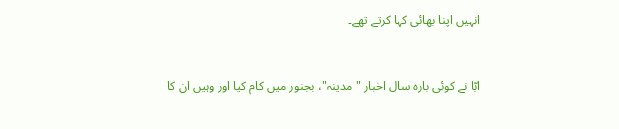انہیں اپنا بھائی کہا کرتے تھے۔


ابّا نے کوئی بارہ سال اخبار "مدینہ"، بجنور میں کام کیا اور وہیں ان کا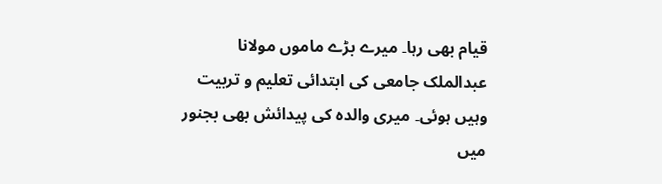قیام بھی رہا۔ میرے بڑے ماموں مولانا عبدالملک جامعی کی ابتدائی تعلیم و تربیت وہیں ہوئی۔ میری والدہ کی پیدائش بھی بجنور میں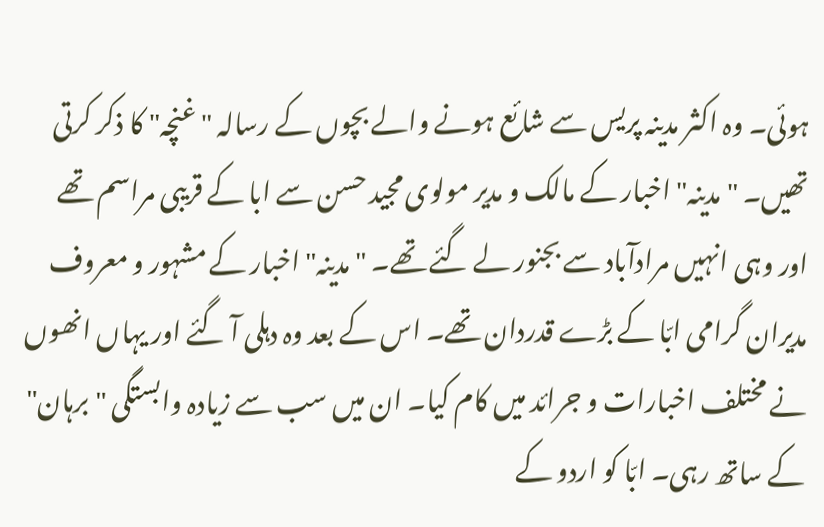ہوئی۔ وہ اکثر مدینہ پریس سے شائع ہونے والے بچوں کے رسالہ "غنچہ" کا ذکر کرتی تھیں۔ "مدینہ" اخبار کے مالک و مدیر مولوی مجید حسن سے ابا کے قریبی مراسم تھے اور وہی انہیں مرادآباد سے بجنور لے گئے تھے۔ "مدینہ" اخبار کے مشہور و معروف مدیران گرامی ابّا کے بڑے قدردان تھے۔ اس کے بعد وہ دہلی آ گئے اور یہاں انھوں نے مختلف اخبارات و جرائد میں کام کیا۔ ان میں سب سے زیادہ وابستگی "برہان" کے ساتھ رہی۔ ابّا کو اردو کے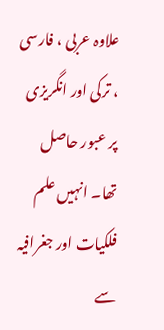علاوہ عربی ، فارسی ، ترکی اور انگریزی پر عبور حاصل تھا۔ انہیں علم فلکیات اور جغرافیہ سے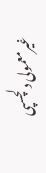غیرمعمولی دلچسپی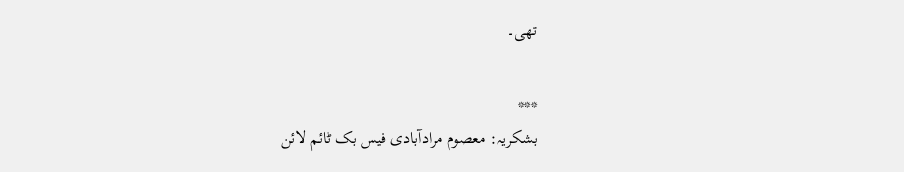تھی۔

***
بشکریہ: معصوم مرادآبادی فیس بک ٹائم لائن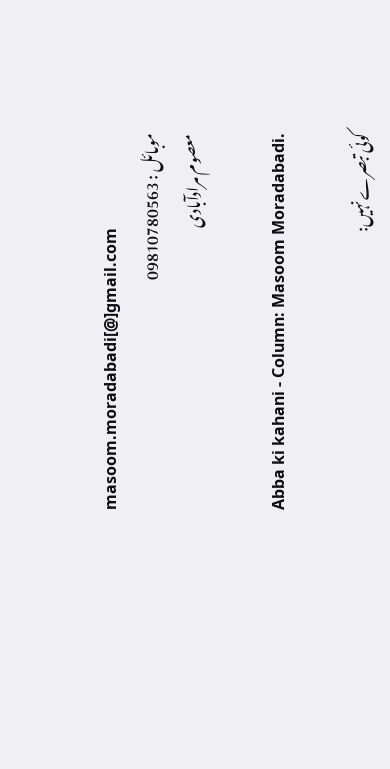masoom.moradabadi[@]gmail.com
موبائل : 09810780563
معصوم مرادآبادی

Abba ki kahani - Column: Masoom Moradabadi.

کوئی تبصرے نہیں: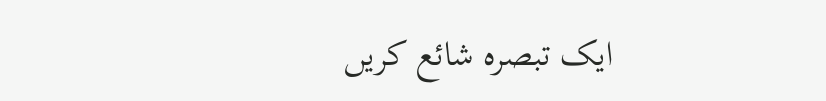ایک تبصرہ شائع کریں